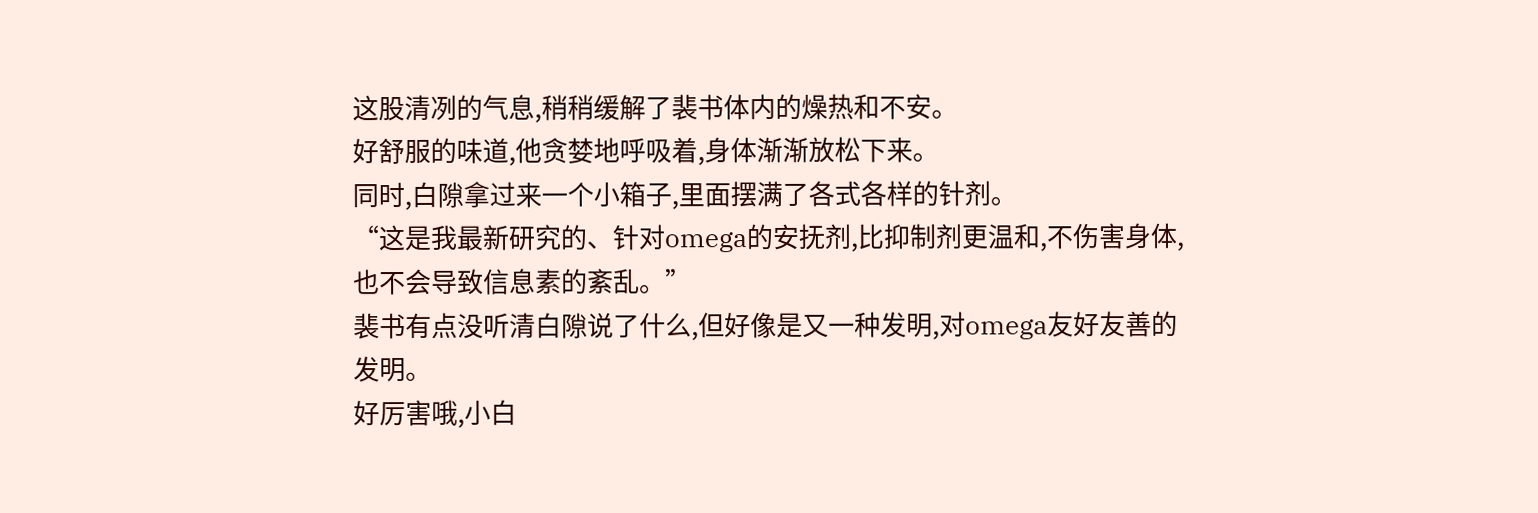这股清冽的气息,稍稍缓解了裴书体内的燥热和不安。
好舒服的味道,他贪婪地呼吸着,身体渐渐放松下来。
同时,白隙拿过来一个小箱子,里面摆满了各式各样的针剂。
“这是我最新研究的、针对omega的安抚剂,比抑制剂更温和,不伤害身体,也不会导致信息素的紊乱。”
裴书有点没听清白隙说了什么,但好像是又一种发明,对omega友好友善的发明。
好厉害哦,小白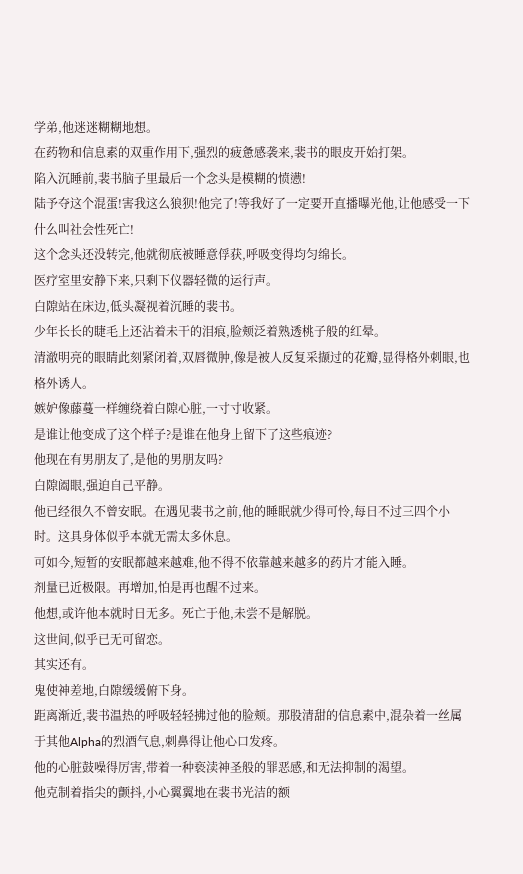学弟,他迷迷糊糊地想。
在药物和信息素的双重作用下,强烈的疲惫感袭来,裴书的眼皮开始打架。
陷入沉睡前,裴书脑子里最后一个念头是模糊的愤懑!
陆予夺这个混蛋!害我这么狼狈!他完了!等我好了一定要开直播曝光他,让他感受一下什么叫社会性死亡!
这个念头还没转完,他就彻底被睡意俘获,呼吸变得均匀绵长。
医疗室里安静下来,只剩下仪器轻微的运行声。
白隙站在床边,低头凝视着沉睡的裴书。
少年长长的睫毛上还沾着未干的泪痕,脸颊泛着熟透桃子般的红晕。
清澈明亮的眼睛此刻紧闭着,双唇微肿,像是被人反复采撷过的花瓣,显得格外刺眼,也格外诱人。
嫉妒像藤蔓一样缠绕着白隙心脏,一寸寸收紧。
是谁让他变成了这个样子?是谁在他身上留下了这些痕迹?
他现在有男朋友了,是他的男朋友吗?
白隙阖眼,强迫自己平静。
他已经很久不曾安眠。在遇见裴书之前,他的睡眠就少得可怜,每日不过三四个小时。这具身体似乎本就无需太多休息。
可如今,短暂的安眠都越来越难,他不得不依靠越来越多的药片才能入睡。
剂量已近极限。再增加,怕是再也醒不过来。
他想,或许他本就时日无多。死亡于他,未尝不是解脱。
这世间,似乎已无可留恋。
其实还有。
鬼使神差地,白隙缓缓俯下身。
距离渐近,裴书温热的呼吸轻轻拂过他的脸颊。那股清甜的信息素中,混杂着一丝属于其他Alpha的烈酒气息,刺鼻得让他心口发疼。
他的心脏鼓噪得厉害,带着一种亵渎神圣般的罪恶感,和无法抑制的渴望。
他克制着指尖的颤抖,小心翼翼地在裴书光洁的额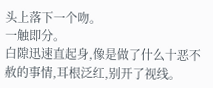头上落下一个吻。
一触即分。
白隙迅速直起身,像是做了什么十恶不赦的事情,耳根泛红,别开了视线。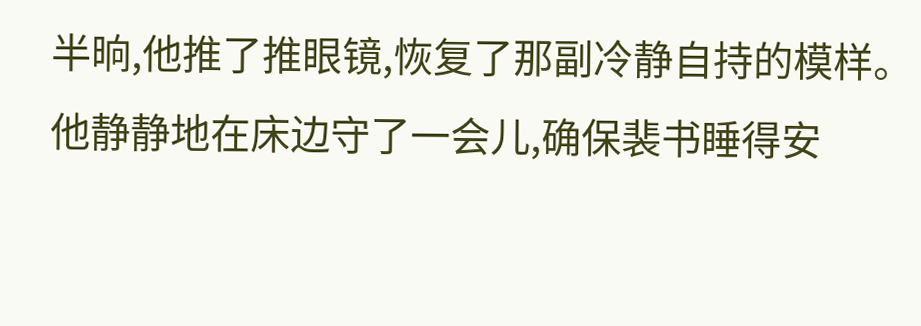半晌,他推了推眼镜,恢复了那副冷静自持的模样。
他静静地在床边守了一会儿,确保裴书睡得安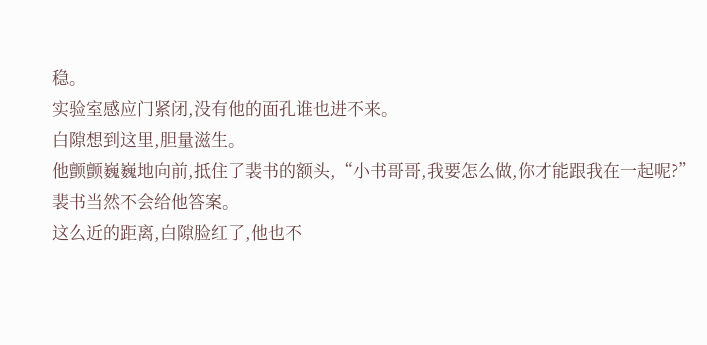稳。
实验室感应门紧闭,没有他的面孔谁也进不来。
白隙想到这里,胆量滋生。
他颤颤巍巍地向前,抵住了裴书的额头,“小书哥哥,我要怎么做,你才能跟我在一起呢?”
裴书当然不会给他答案。
这么近的距离,白隙脸红了,他也不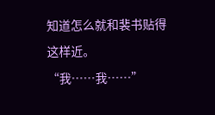知道怎么就和裴书贴得这样近。
“我……我……”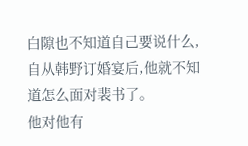白隙也不知道自己要说什么,自从韩野订婚宴后,他就不知道怎么面对裴书了。
他对他有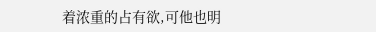着浓重的占有欲,可他也明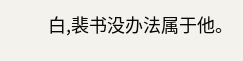白,裴书没办法属于他。